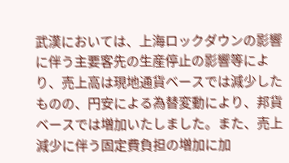武漢においては、上海ロックダウンの影響に伴う主要客先の生産停止の影響等により、売上高は現地通貨ベースでは減少したものの、円安による為替変動により、邦貨ベースでは増加いたしました。また、売上減少に伴う固定費負担の増加に加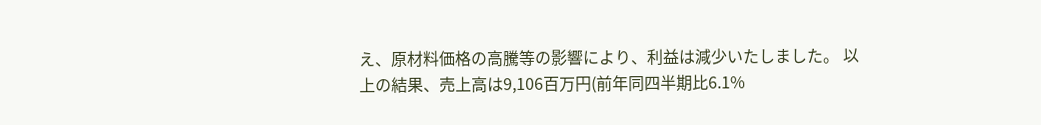え、原材料価格の高騰等の影響により、利益は減少いたしました。 以上の結果、売上高は9,106百万円(前年同四半期比6.1%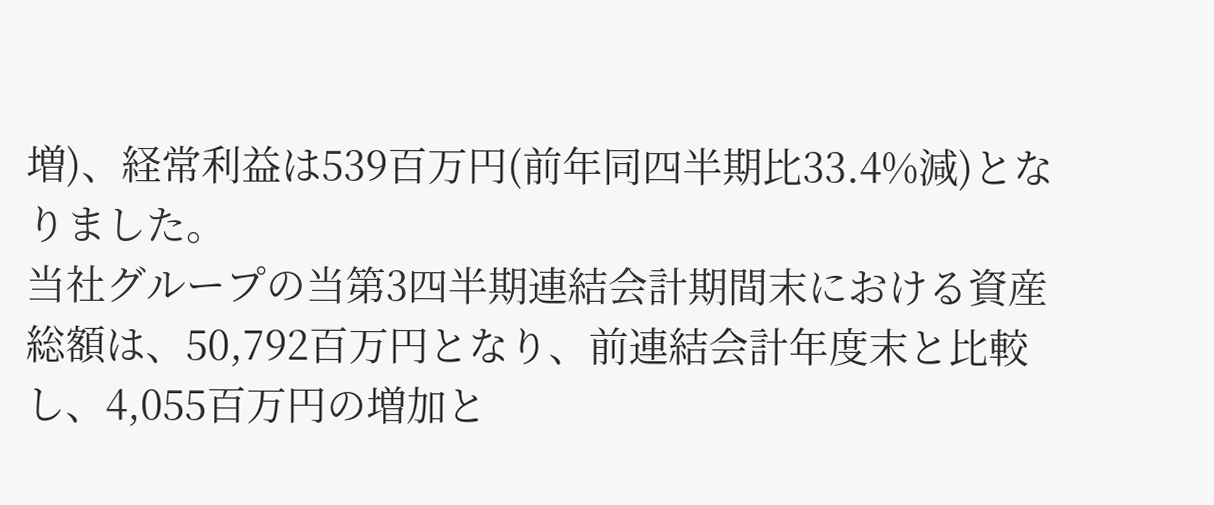増)、経常利益は539百万円(前年同四半期比33.4%減)となりました。
当社グループの当第3四半期連結会計期間末における資産総額は、50,792百万円となり、前連結会計年度末と比較し、4,055百万円の増加と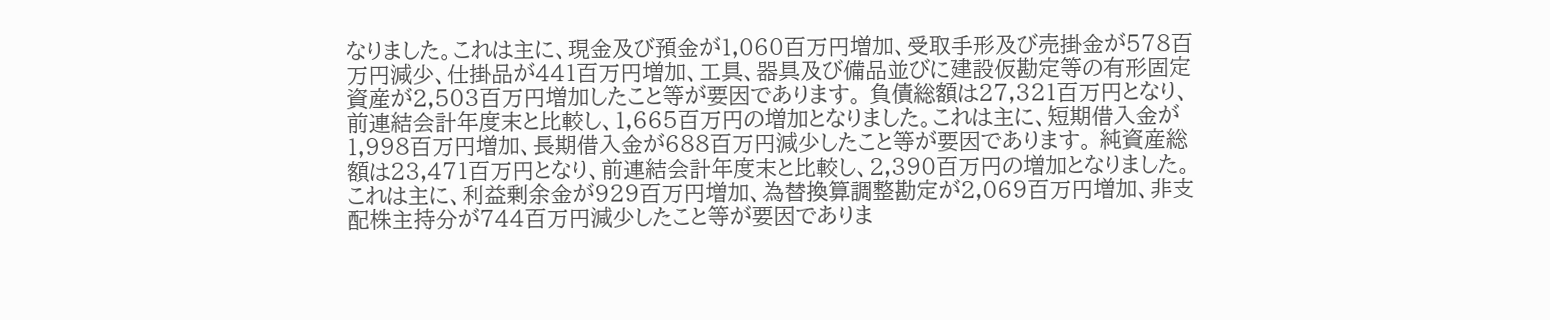なりました。これは主に、現金及び預金が1,060百万円増加、受取手形及び売掛金が578百万円減少、仕掛品が441百万円増加、工具、器具及び備品並びに建設仮勘定等の有形固定資産が2,503百万円増加したこと等が要因であります。 負債総額は27,321百万円となり、前連結会計年度末と比較し、1,665百万円の増加となりました。これは主に、短期借入金が1,998百万円増加、長期借入金が688百万円減少したこと等が要因であります。 純資産総額は23,471百万円となり、前連結会計年度末と比較し、2,390百万円の増加となりました。これは主に、利益剰余金が929百万円増加、為替換算調整勘定が2,069百万円増加、非支配株主持分が744百万円減少したこと等が要因でありま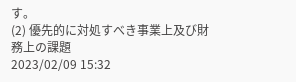す。
(2) 優先的に対処すべき事業上及び財務上の課題
2023/02/09 15:32